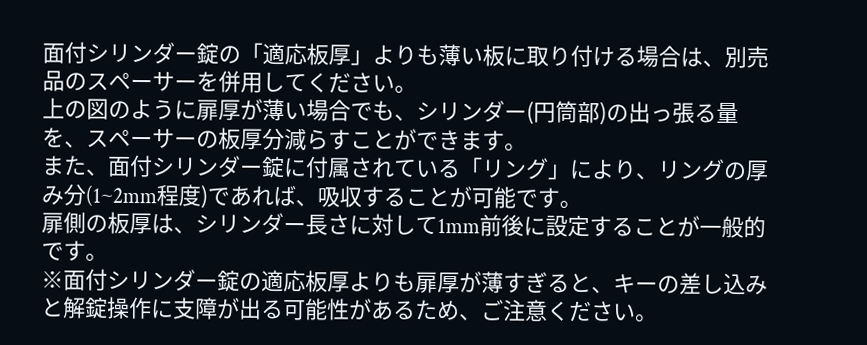面付シリンダー錠の「適応板厚」よりも薄い板に取り付ける場合は、別売品のスペーサーを併用してください。
上の図のように扉厚が薄い場合でも、シリンダー(円筒部)の出っ張る量を、スペーサーの板厚分減らすことができます。
また、面付シリンダー錠に付属されている「リング」により、リングの厚み分(1~2mm程度)であれば、吸収することが可能です。
扉側の板厚は、シリンダー長さに対して1mm前後に設定することが一般的です。
※面付シリンダー錠の適応板厚よりも扉厚が薄すぎると、キーの差し込みと解錠操作に支障が出る可能性があるため、ご注意ください。